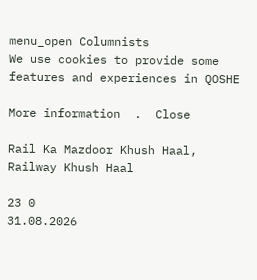menu_open Columnists
We use cookies to provide some features and experiences in QOSHE

More information  .  Close

Rail Ka Mazdoor Khush Haal, Railway Khush Haal

23 0
31.08.2026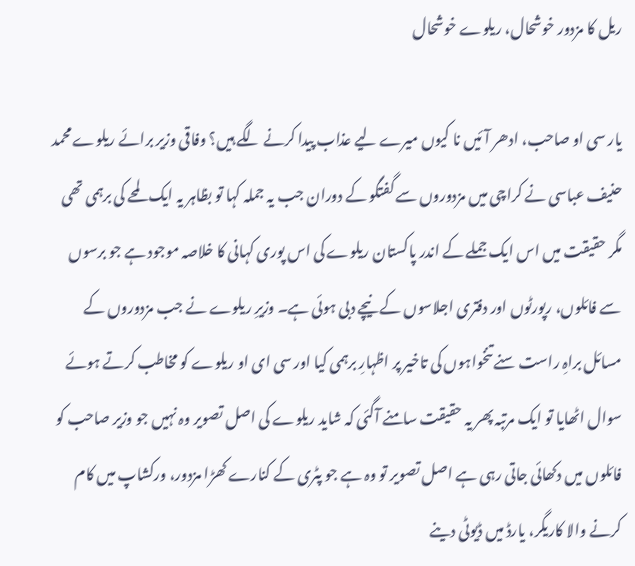ریل کا مزدور خوشحال، ریلوے خوشحال

یار سی او صاحب، ادھر آئیں نا کیوں میرے لیے عذاب پیدا کرنے لگے ہیں؟ وفاقی وزیر برائے ریلوے محمد حنیف عباسی نے کراچی میں مزدوروں سے گفتگو کے دوران جب یہ جملہ کہا تو بظاہر یہ ایک لمحے کی برہمی تھی مگر حقیقت میں اس ایک جملے کے اندر پاکستان ریلوے کی اس پوری کہانی کا خلاصہ موجود ہے جو برسوں سے فائلوں، رپورٹوں اور دفتری اجلاسوں کے نیچے دبی ہوئی ہے۔ وزیرِ ریلوے نے جب مزدوروں کے مسائل براہِ راست سنے تنخواہوں کی تاخیر پر اظہارِ برہمی کیا اور سی ای او ریلوے کو مخاطب کرتے ہوئے سوال اٹھایا تو ایک مرتبہ پھر یہ حقیقت سامنے آگئی کہ شاید ریلوے کی اصل تصویر وہ نہیں جو وزیر صاحب کو فائلوں میں دکھائی جاتی رہی ہے اصل تصویر تو وہ ہے جو پٹری کے کنارے کھڑا مزدور، ورکشاپ میں کام کرنے والا کاریگر، یارڈ میں ڈیوٹی دینے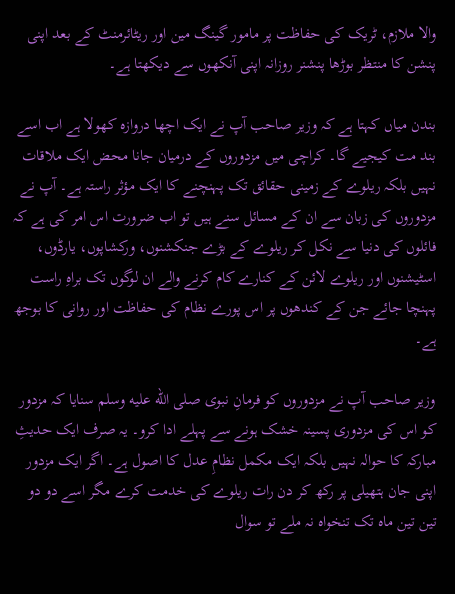والا ملازم، ٹریک کی حفاظت پر مامور گینگ مین اور ریٹائرمنٹ کے بعد اپنی پنشن کا منتظر بوڑھا پنشنر روزانہ اپنی آنکھوں سے دیکھتا ہے۔

بندن میاں کہتا ہے کہ وزیر صاحب آپ نے ایک اچھا دروازہ کھولا ہے اب اسے بند مت کیجیے گا۔ کراچی میں مزدوروں کے درمیان جانا محض ایک ملاقات نہیں بلکہ ریلوے کے زمینی حقائق تک پہنچنے کا ایک مؤثر راستہ ہے۔ آپ نے مزدوروں کی زبان سے ان کے مسائل سنے ہیں تو اب ضرورت اس امر کی ہے کہ فائلوں کی دنیا سے نکل کر ریلوے کے بڑے جنکشنوں، ورکشاپوں، یارڈوں، اسٹیشنوں اور ریلوے لائن کے کنارے کام کرنے والے ان لوگوں تک براہِ راست پہنچا جائے جن کے کندھوں پر اس پورے نظام کی حفاظت اور روانی کا بوجھ ہے۔

وزیر صاحب آپ نے مزدوروں کو فرمانِ نبوی صلى الله عليه وسلم سنایا کہ مزدور کو اس کی مزدوری پسینہ خشک ہونے سے پہلے ادا کرو۔ یہ صرف ایک حدیثِ مبارکہ کا حوالہ نہیں بلکہ ایک مکمل نظامِ عدل کا اصول ہے۔ اگر ایک مزدور اپنی جان ہتھیلی پر رکھ کر دن رات ریلوے کی خدمت کرے مگر اسے دو دو تین تین ماہ تک تنخواہ نہ ملے تو سوال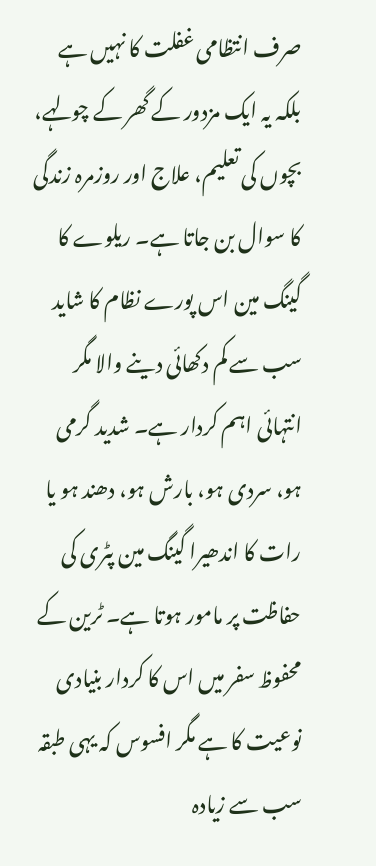صرف انتظامی غفلت کا نہیں ہے بلکہ یہ ایک مزدور کے گھر کے چولہے، بچوں کی تعلیم، علاج اور روزمرہ زندگی کا سوال بن جاتا ہے۔ ریلوے کا گینگ مین اس پورے نظام کا شاید سب سے کم دکھائی دینے والا مگر انتہائی اہم کردار ہے۔ شدید گرمی ہو، سردی ہو، بارش ہو، دھند ہو یا رات کا اندھیرا گینگ مین پٹری کی حفاظت پر مامور ہوتا ہے۔ ٹرین کے محفوظ سفر میں اس کا کردار بنیادی نوعیت کا ہے مگر افسوس کہ یہی طبقہ سب سے زیادہ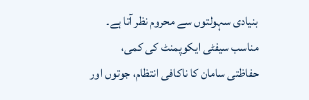بنیادی سہولتوں سے محروم نظر آتا ہے۔ مناسب سیفٹی ایکوپمنٹ کی کمی، حفاظتی سامان کا ناکافی انتظام، جوتوں اور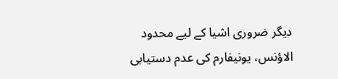دیگر ضروری اشیا کے لیے محدود الاؤنس، یونیفارم کی عدم دستیابی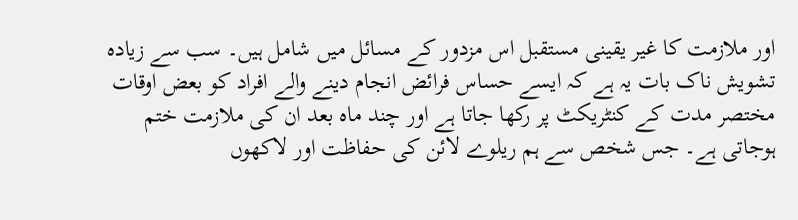اور ملازمت کا غیر یقینی مستقبل اس مزدور کے مسائل میں شامل ہیں۔ سب سے زیادہ تشویش ناک بات یہ ہے کہ ایسے حساس فرائض انجام دینے والے افراد کو بعض اوقات مختصر مدت کے کنٹریکٹ پر رکھا جاتا ہے اور چند ماہ بعد ان کی ملازمت ختم ہوجاتی ہے۔ جس شخص سے ہم ریلوے لائن کی حفاظت اور لاکھوں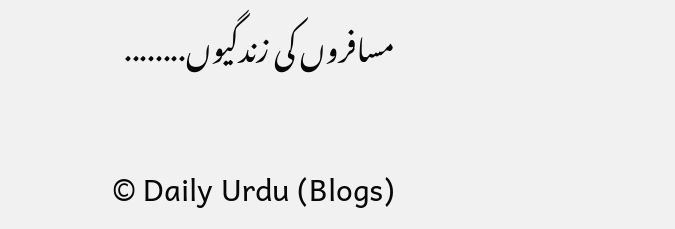مسافروں کی زندگیوں........

© Daily Urdu (Blogs)